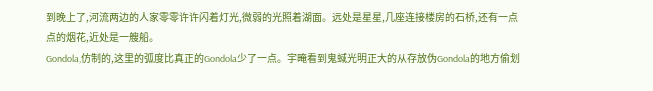到晚上了,河流两边的人家零零许许闪着灯光,微弱的光照着湖面。远处是星星,几座连接楼房的石桥,还有一点点的烟花,近处是一艘船。
Gondola,仿制的,这里的弧度比真正的Gondola少了一点。宇晻看到鬼蜮光明正大的从存放伪Gondola的地方偷划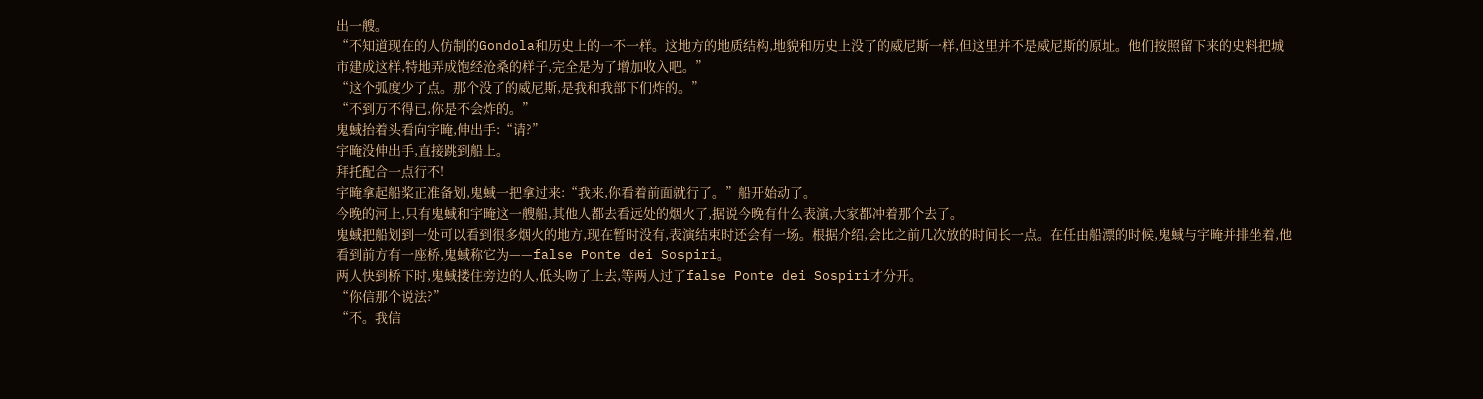出一艘。
“不知道现在的人仿制的Gondola和历史上的一不一样。这地方的地质结构,地貌和历史上没了的威尼斯一样,但这里并不是威尼斯的原址。他们按照留下来的史料把城市建成这样,特地弄成饱经沧桑的样子,完全是为了增加收入吧。”
“这个弧度少了点。那个没了的威尼斯,是我和我部下们炸的。”
“不到万不得已,你是不会炸的。”
鬼蜮抬着头看向宇晻,伸出手:“请?”
宇晻没伸出手,直接跳到船上。
拜托配合一点行不!
宇晻拿起船桨正准备划,鬼蜮一把拿过来:“我来,你看着前面就行了。”船开始动了。
今晚的河上,只有鬼蜮和宇晻这一艘船,其他人都去看远处的烟火了,据说今晚有什么表演,大家都冲着那个去了。
鬼蜮把船划到一处可以看到很多烟火的地方,现在暂时没有,表演结束时还会有一场。根据介绍,会比之前几次放的时间长一点。在任由船漂的时候,鬼蜮与宇晻并排坐着,他看到前方有一座桥,鬼蜮称它为——false Ponte dei Sospiri。
两人快到桥下时,鬼蜮搂住旁边的人,低头吻了上去,等两人过了false Ponte dei Sospiri才分开。
“你信那个说法?”
“不。我信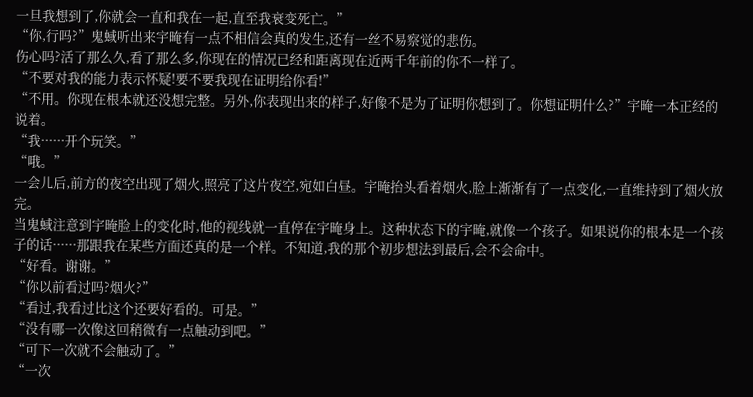一旦我想到了,你就会一直和我在一起,直至我衰变死亡。”
“你,行吗?”鬼蜮听出来宇晻有一点不相信会真的发生,还有一丝不易察觉的悲伤。
伤心吗?活了那么久,看了那么多,你现在的情况已经和距离现在近两千年前的你不一样了。
“不要对我的能力表示怀疑!要不要我现在证明给你看!”
“不用。你现在根本就还没想完整。另外,你表现出来的样子,好像不是为了证明你想到了。你想证明什么?”宇晻一本正经的说着。
“我······开个玩笑。”
“哦。”
一会儿后,前方的夜空出现了烟火,照亮了这片夜空,宛如白昼。宇晻抬头看着烟火,脸上渐渐有了一点变化,一直维持到了烟火放完。
当鬼蜮注意到宇晻脸上的变化时,他的视线就一直停在宇晻身上。这种状态下的宇晻,就像一个孩子。如果说你的根本是一个孩子的话······那跟我在某些方面还真的是一个样。不知道,我的那个初步想法到最后,会不会命中。
“好看。谢谢。”
“你以前看过吗?烟火?”
“看过,我看过比这个还要好看的。可是。”
“没有哪一次像这回稍微有一点触动到吧。”
“可下一次就不会触动了。”
“一次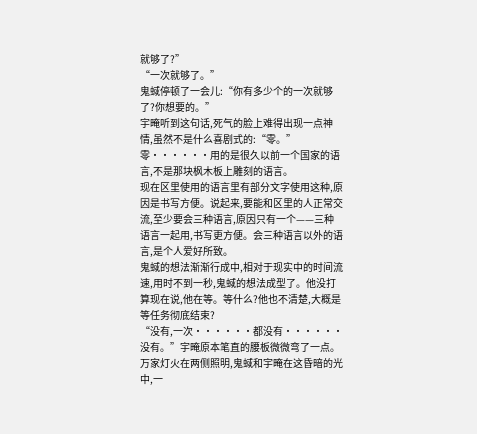就够了?”
“一次就够了。”
鬼蜮停顿了一会儿:“你有多少个的一次就够了?你想要的。”
宇晻听到这句话,死气的脸上难得出现一点神情,虽然不是什么喜剧式的:“零。”
零······用的是很久以前一个国家的语言,不是那块枫木板上雕刻的语言。
现在区里使用的语言里有部分文字使用这种,原因是书写方便。说起来,要能和区里的人正常交流,至少要会三种语言,原因只有一个——三种语言一起用,书写更方便。会三种语言以外的语言,是个人爱好所致。
鬼蜮的想法渐渐行成中,相对于现实中的时间流速,用时不到一秒,鬼蜮的想法成型了。他没打算现在说,他在等。等什么?他也不清楚,大概是等任务彻底结束?
“没有,一次······都没有······没有。”宇晻原本笔直的腰板微微弯了一点。
万家灯火在两侧照明,鬼蜮和宇晻在这昏暗的光中,一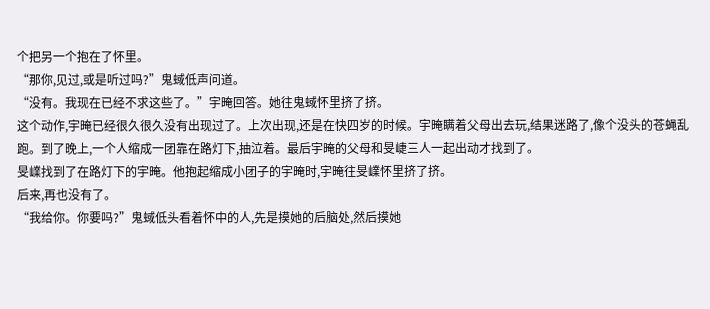个把另一个抱在了怀里。
“那你,见过,或是听过吗?”鬼蜮低声问道。
“没有。我现在已经不求这些了。”宇晻回答。她往鬼蜮怀里挤了挤。
这个动作,宇晻已经很久很久没有出现过了。上次出现,还是在快四岁的时候。宇晻瞒着父母出去玩,结果迷路了,像个没头的苍蝇乱跑。到了晚上,一个人缩成一团靠在路灯下,抽泣着。最后宇晻的父母和旻崨三人一起出动才找到了。
旻嶫找到了在路灯下的宇晻。他抱起缩成小团子的宇晻时,宇晻往旻嶫怀里挤了挤。
后来,再也没有了。
“我给你。你要吗?”鬼蜮低头看着怀中的人,先是摸她的后脑处,然后摸她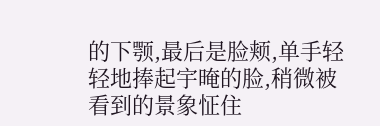的下颚,最后是脸颊,单手轻轻地捧起宇晻的脸,稍微被看到的景象怔住